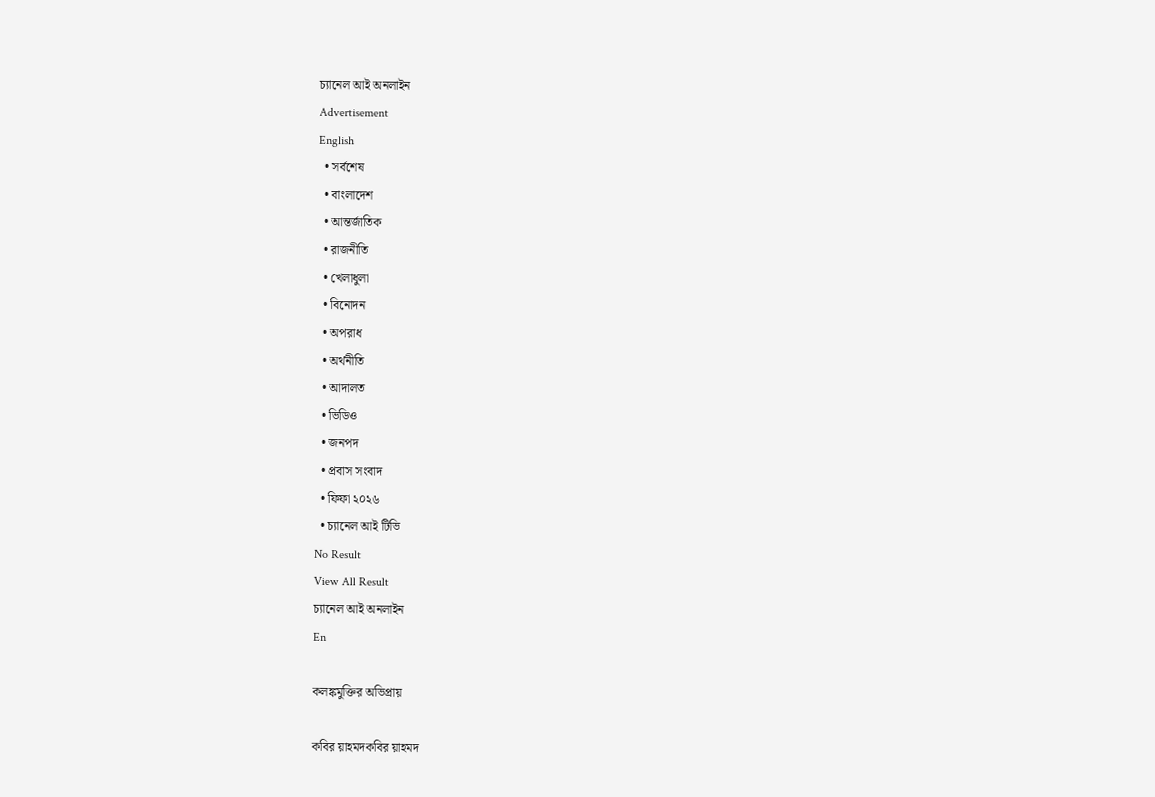চ্যানেল আই অনলাইন
Advertisement
English
  • সর্বশেষ
  • বাংলাদেশ
  • আন্তর্জাতিক
  • রাজনীতি
  • খেলাধুলা
  • বিনোদন
  • অপরাধ
  • অর্থনীতি
  • আদালত
  • ভিডিও
  • জনপদ
  • প্রবাস সংবাদ
  • ফিফা ২০২৬
  • চ্যানেল আই টিভি
No Result
View All Result
চ্যানেল আই অনলাইন
En

কলঙ্কমুক্তির অভিপ্রায়

কবির য়াহমদকবির য়াহমদ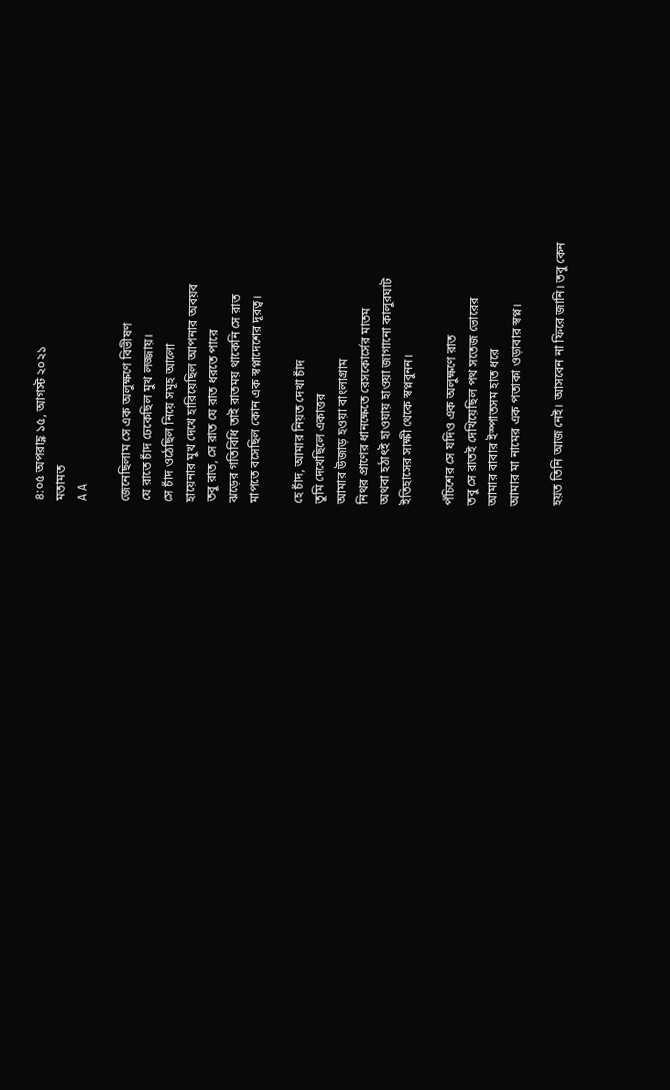৪:০৫ অপরাহ্ণ ১৫, আগস্ট ২০২১
মতামত
A A

জেনেছিলাম সে এক অলুক্ষণে বিভীষণ
যে রাতে চাঁদ ঢেকেছিল মুখ লজ্জায়।
সে চাঁদ ওঠেছিল নিয়ে সমূহ আলো
হায়েনার মুখ দেখে হারিয়েছিল আপনার অবয়ব
তবু রাত, সে রাত যে রাত ধরতে পারে
ঝড়ের গতিবিধি তাই রাতময় থাকেনি সে রাত
মাপতে বসেছিল কোন এক স্বপ্নাদেশের দূরত্ব।

হে চাঁদ, আমার নিয়ত দেখা চাঁদ
তুমি দেখেছিলে একাত্তর
আমার উজাড় হওয়া বাংলাগ্রাম
নিথর প্রাণের ধানক্ষেতে রেসকোর্সের মাতম
অথবা হঠাৎই হাওয়ায় হাওয়া জাগানো কালুরঘাট
ইতিহাসের সাক্ষী থেকে স্বপ্নবুনন।

পঁচিশের সে যদিও এক অলুক্ষণে রাত
তবু সে রাতই দেখিয়েছিল পথ সতেজ ভোরের
আমার বাবার ইস্পাতসম হাত ধরে
আমার মা নামের এক পতাকা ওড়াবার স্বপ্ন।

হয়ত তিনি আজ নেই। আসবেন না ফিরে জানি। তবু কেন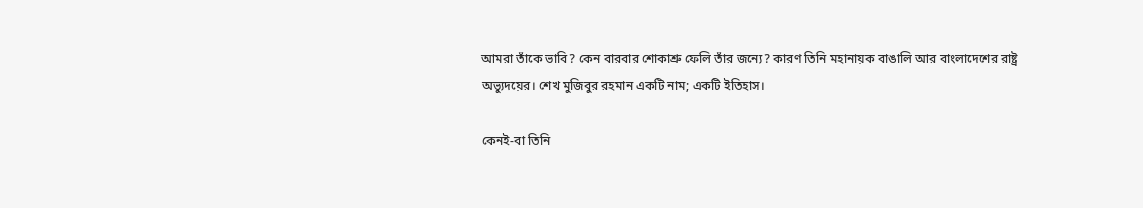আমরা তাঁকে ভাবি? কেন বারবার শোকাশ্রু ফেলি তাঁর জন্যে? কারণ তিনি মহানায়ক বাঙালি আর বাংলাদেশের রাষ্ট্র অভ্যুদয়ের। শেখ মুজিবুর রহমান একটি নাম; একটি ইতিহাস।

কেনই-বা তিনি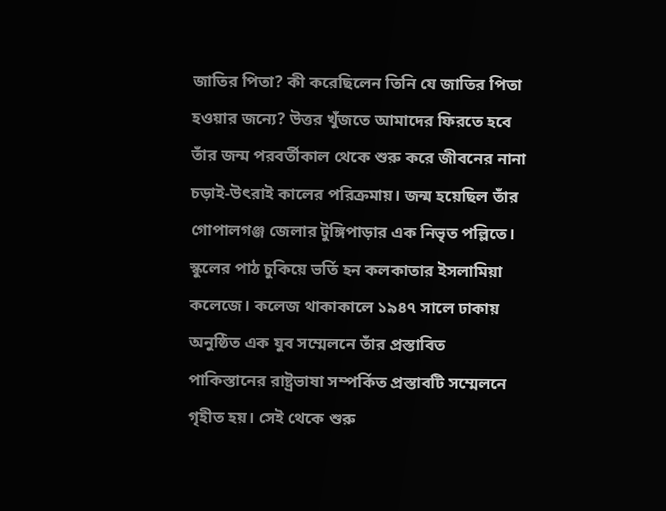জাতির পিতা? কী করেছিলেন তিনি যে জাতির পিতা হওয়ার জন্যে? উত্তর খুঁজতে আমাদের ফিরতে হবে তাঁর জন্ম পরবর্তীকাল থেকে শুরু করে জীবনের নানা চড়াই-উৎরাই কালের পরিক্রমায়। জন্ম হয়েছিল তাঁর গোপালগঞ্জ জেলার টুঙ্গিপাড়ার এক নিভৃত পল্লিতে। স্কুলের পাঠ চুকিয়ে ভর্তি হন কলকাতার ইসলামিয়া কলেজে। কলেজ থাকাকালে ১৯৪৭ সালে ঢাকায় অনুষ্ঠিত এক যুব সম্মেলনে তাঁর প্রস্তাবিত পাকিস্তানের রাষ্ট্রভাষা সম্পর্কিত প্রস্তাবটি সম্মেলনে গৃহীত হয়। সেই থেকে শুরু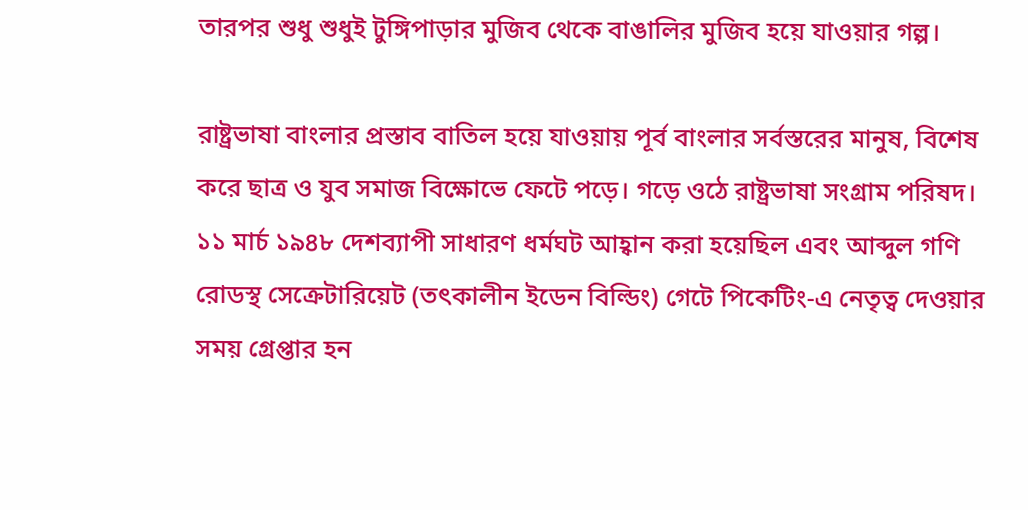তারপর শুধু শুধুই টুঙ্গিপাড়ার মুজিব থেকে বাঙালির মুজিব হয়ে যাওয়ার গল্প।

রাষ্ট্রভাষা বাংলার প্রস্তাব বাতিল হয়ে যাওয়ায় পূর্ব বাংলার সর্বস্তরের মানুষ, বিশেষ করে ছাত্র ও যুব সমাজ বিক্ষোভে ফেটে পড়ে। গড়ে ওঠে রাষ্ট্রভাষা সংগ্রাম পরিষদ। ১১ মার্চ ১৯৪৮ দেশব্যাপী সাধারণ ধর্মঘট আহ্বান করা হয়েছিল এবং আব্দুল গণি রোডস্থ সেক্রেটারিয়েট (তৎকালীন ইডেন বিল্ডিং) গেটে পিকেটিং-এ নেতৃত্ব দেওয়ার সময় গ্রেপ্তার হন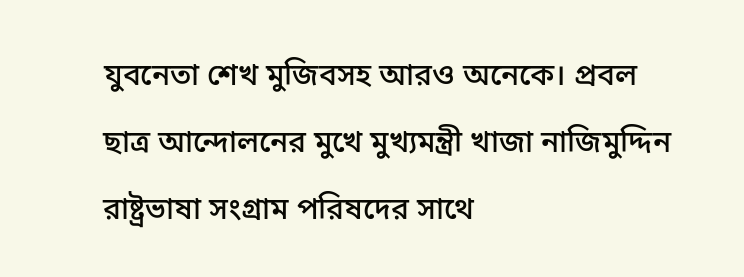যুবনেতা শেখ মুজিবসহ আরও অনেকে। প্রবল ছাত্র আন্দোলনের মুখে মুখ্যমন্ত্রী খাজা নাজিমুদ্দিন রাষ্ট্রভাষা সংগ্রাম পরিষদের সাথে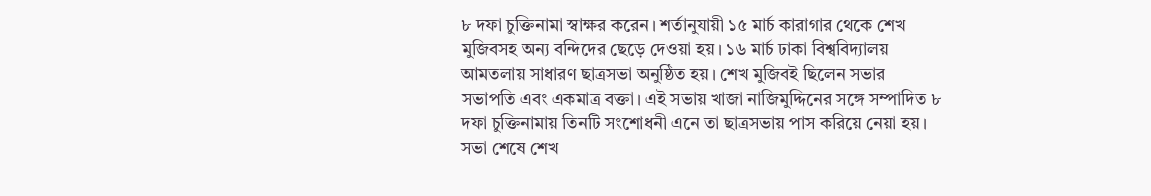৮ দফা চুক্তিনামা স্বাক্ষর করেন। শর্তানুযায়ী ১৫ মার্চ কারাগার থেকে শেখ মুজিবসহ অন্য বন্দিদের ছেড়ে দেওয়া হয়। ১৬ মার্চ ঢাকা বিশ্ববিদ্যালয় আমতলায় সাধারণ ছাত্রসভা অনুষ্ঠিত হয়। শেখ মুজিবই ছিলেন সভার সভাপতি এবং একমাত্র বক্তা। এই সভায় খাজা নাজিমুদ্দিনের সঙ্গে সম্পাদিত ৮ দফা চুক্তিনামায় তিনটি সংশোধনী এনে তা ছাত্রসভায় পাস করিয়ে নেয়া হয়। সভা শেষে শেখ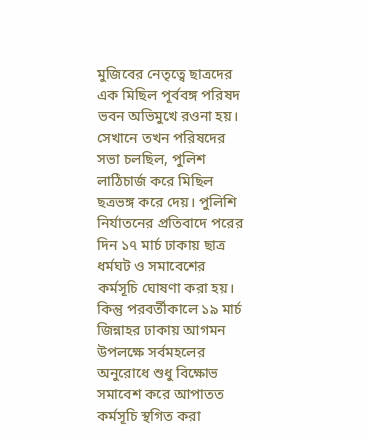মুজিবের নেতৃত্বে ছাত্রদের এক মিছিল পূর্ববঙ্গ পরিষদ ভবন অভিমুখে রওনা হয়। সেখানে তখন পরিষদের সভা চলছিল, পুলিশ লাঠিচার্জ করে মিছিল ছত্রভঙ্গ করে দেয়। পুলিশি নির্যাতনের প্রতিবাদে পরের দিন ১৭ মার্চ ঢাকায় ছাত্র ধর্মঘট ও সমাবেশের কর্মসূচি ঘোষণা করা হয়। কিন্তু পরবর্তীকালে ১৯ মার্চ জিন্নাহর ঢাকায় আগমন উপলক্ষে সর্বমহলের অনুরোধে শুধু বিক্ষোভ সমাবেশ করে আপাতত কর্মসূচি স্থগিত করা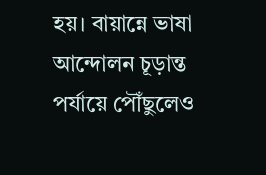হয়। বায়ান্নে ভাষা আন্দোলন চূড়ান্ত পর্যায়ে পৌঁছুলেও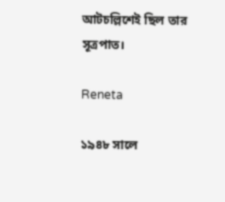আটচল্লিশেই ছিল তার সূত্রপাত।

Reneta

১৯৪৮ সালে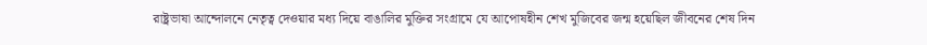রাষ্ট্রভাষা আন্দোলনে নেতৃত্ব দেওয়ার মধ্য দিয়ে বাঙালির মুক্তির সংগ্রামে যে আপোষহীন শেখ মুজিবের জন্ম হয়েছিল জীবনের শেষ দিন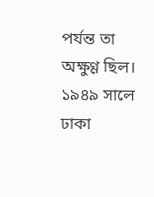পর্যন্ত তা অক্ষুণ্ণ ছিল। ১৯৪৯ সালে ঢাকা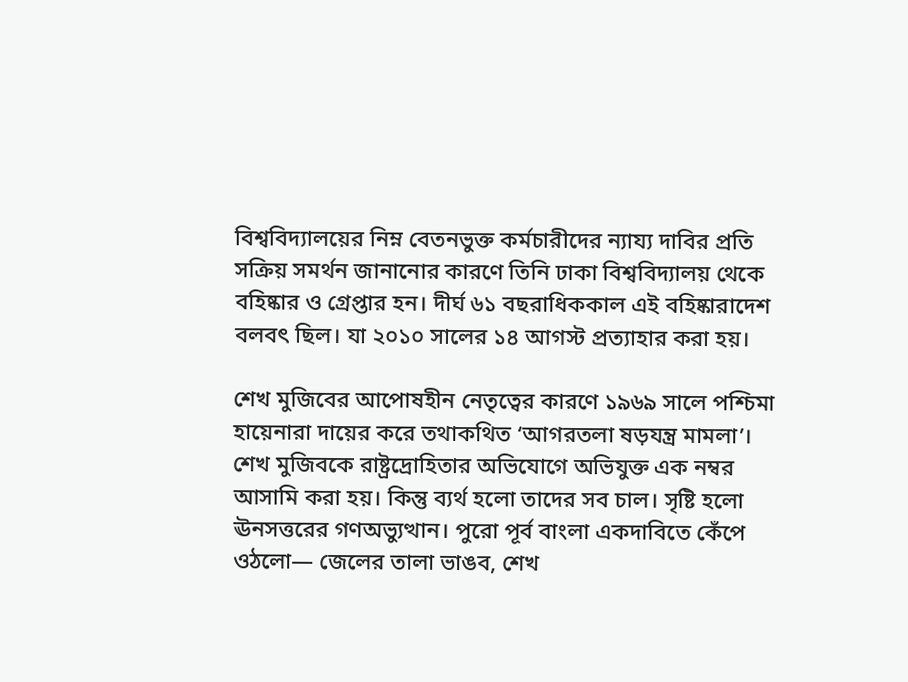বিশ্ববিদ্যালয়ের নিম্ন বেতনভুক্ত কর্মচারীদের ন্যায্য দাবির প্রতি সক্রিয় সমর্থন জানানোর কারণে তিনি ঢাকা বিশ্ববিদ্যালয় থেকে বহিষ্কার ও গ্রেপ্তার হন। দীর্ঘ ৬১ বছরাধিককাল এই বহিষ্কারাদেশ বলবৎ ছিল। যা ২০১০ সালের ১৪ আগস্ট প্রত্যাহার করা হয়।

শেখ মুজিবের আপোষহীন নেতৃত্বের কারণে ১৯৬৯ সালে পশ্চিমা হায়েনারা দায়ের করে তথাকথিত ‘আগরতলা ষড়যন্ত্র মামলা’। শেখ মুজিবকে রাষ্ট্রদ্রোহিতার অভিযোগে অভিযুক্ত এক নম্বর আসামি করা হয়। কিন্তু ব্যর্থ হলো তাদের সব চাল। সৃষ্টি হলো ঊনসত্তরের গণঅভ্যুত্থান। পুরো পূর্ব বাংলা একদাবিতে কেঁপে ওঠলো— জেলের তালা ভাঙব, শেখ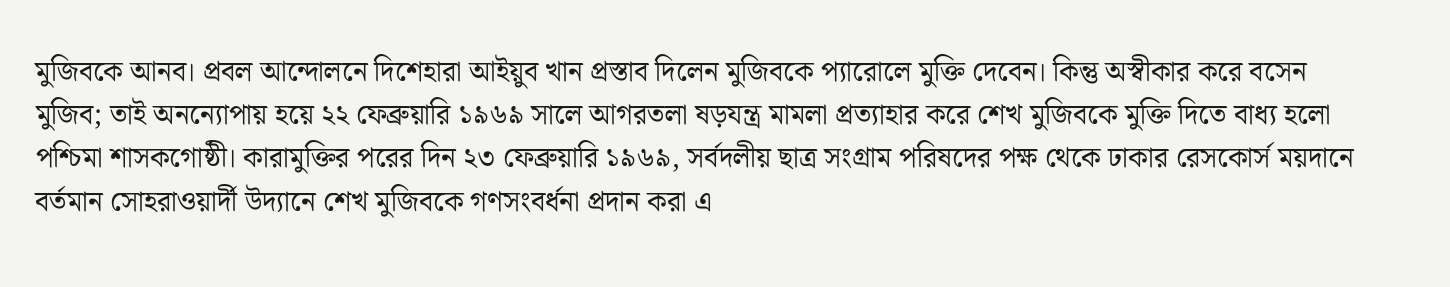মুজিবকে আনব। প্রবল আন্দোলনে দিশেহারা আইয়ুব খান প্রস্তাব দিলেন মুজিবকে প্যারোলে মুক্তি দেবেন। কিন্তু অস্বীকার করে বসেন মুজিব; তাই অনন্যোপায় হয়ে ২২ ফেব্রুয়ারি ১৯৬৯ সালে আগরতলা ষড়যন্ত্র মামলা প্রত্যাহার করে শেখ মুজিবকে মুক্তি দিতে বাধ্য হলো পশ্চিমা শাসকগোষ্ঠী। কারামুক্তির পরের দিন ২৩ ফেব্রুয়ারি ১৯৬৯, সর্বদলীয় ছাত্র সংগ্রাম পরিষদের পক্ষ থেকে ঢাকার রেসকোর্স ময়দানে বর্তমান সোহরাওয়ার্দী উদ্যানে শেখ মুজিবকে গণসংবর্ধনা প্রদান করা এ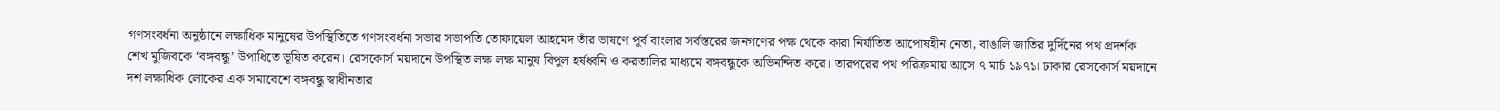গণসংবর্ধনা অনুষ্ঠানে লক্ষাধিক মানুষের উপস্থিতিতে গণসংবর্ধনা সভার সভাপতি তোফায়েল আহমেদ তাঁর ভাষণে পূর্ব বাংলার সর্বস্তরের জনগণের পক্ষ থেকে কারা নির্যাতিত আপোষহীন নেতা, বাঙালি জাতির দুর্দিনের পথ প্রদর্শক শেখ মুজিবকে ‘বঙ্গবন্ধু’ উপাধিতে ভূষিত করেন। রেসকোর্স ময়দানে উপস্থিত লক্ষ লক্ষ মানুষ বিপুল হর্ষধ্বনি ও করতালির মাধ্যমে বঙ্গবন্ধুকে অভিনন্দিত করে। তারপরের পথ পরিক্রমায় আসে ৭ মার্চ ১৯৭১। ঢাকার রেসকোর্স ময়দানে দশ লক্ষাধিক লোকের এক সমাবেশে বঙ্গবন্ধু স্বাধীনতার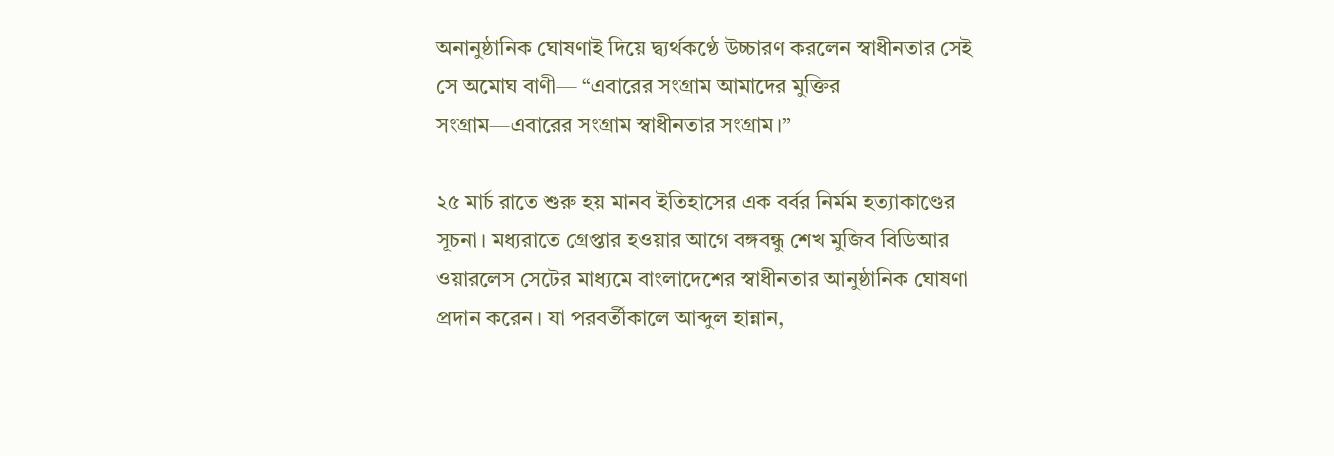অনানুষ্ঠানিক ঘোষণাই দিয়ে দ্ব্যর্থকণ্ঠে উচ্চারণ করলেন স্বাধীনতার সেই সে অমোঘ বাণী— “এবারের সংগ্রাম আমাদের মুক্তির সংগ্রাম—এবারের সংগ্রাম স্বাধীনতার সংগ্রাম।”

২৫ মার্চ রাতে শুরু হয় মানব ইতিহাসের এক বর্বর নির্মম হত্যাকাণ্ডের সূচনা। মধ্যরাতে গ্রেপ্তার হওয়ার আগে বঙ্গবন্ধু শেখ মুজিব বিডিআর ওয়ারলেস সেটের মাধ্যমে বাংলাদেশের স্বাধীনতার আনুষ্ঠানিক ঘোষণা প্রদান করেন। যা পরবর্তীকালে আব্দুল হান্নান,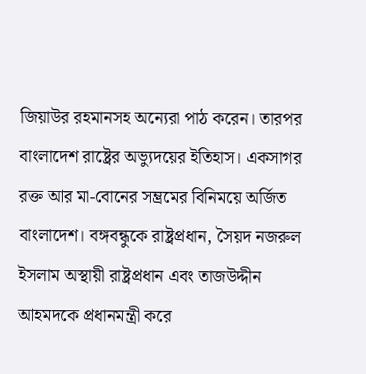জিয়াউর রহমানসহ অন্যেরা পাঠ করেন। তারপর বাংলাদেশ রাষ্ট্রের অভ্যুদয়ের ইতিহাস। একসাগর রক্ত আর মা-বোনের সম্ভ্রমের বিনিময়ে অর্জিত বাংলাদেশ। বঙ্গবন্ধুকে রাষ্ট্রপ্রধান, সৈয়দ নজরুল ইসলাম অস্থায়ী রাষ্ট্রপ্রধান এবং তাজউদ্দীন আহমদকে প্রধানমন্ত্রী করে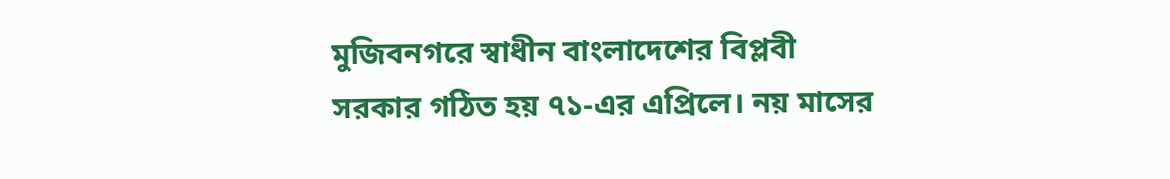মুজিবনগরে স্বাধীন বাংলাদেশের বিপ্লবী সরকার গঠিত হয় ৭১-এর এপ্রিলে। নয় মাসের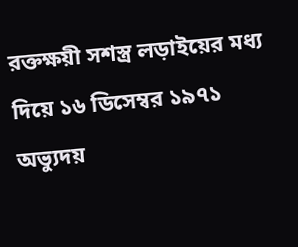রক্তক্ষয়ী সশস্ত্র লড়াইয়ের মধ্য দিয়ে ১৬ ডিসেম্বর ১৯৭১ অভ্যুদয়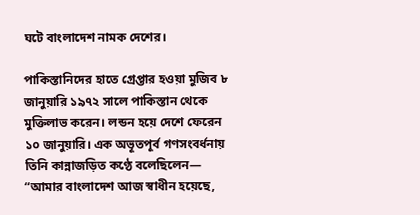ঘটে বাংলাদেশ নামক দেশের।

পাকিস্তানিদের হাতে গ্রেপ্তার হওয়া মুজিব ৮ জানুয়ারি ১৯৭২ সালে পাকিস্তান থেকে মুক্তিলাভ করেন। লন্ডন হয়ে দেশে ফেরেন ১০ জানুয়ারি। এক অভূতপূর্ব গণসংবর্ধনায় তিনি কান্নাজড়িত কণ্ঠে বলেছিলেন— “আমার বাংলাদেশ আজ স্বাধীন হয়েছে,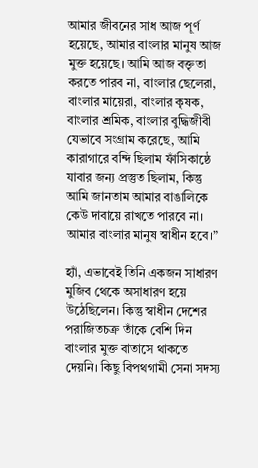আমার জীবনের সাধ আজ পূর্ণ হয়েছে, আমার বাংলার মানুষ আজ মুক্ত হয়েছে। আমি আজ বক্তৃতা করতে পারব না, বাংলার ছেলেরা, বাংলার মায়েরা, বাংলার কৃষক, বাংলার শ্রমিক, বাংলার বুদ্ধিজীবী যেভাবে সংগ্রাম করেছে, আমি কারাগারে বন্দি ছিলাম ফাঁসিকাষ্ঠে যাবার জন্য প্রস্তুত ছিলাম, কিন্তু আমি জানতাম আমার বাঙালিকে কেউ দাবায়ে রাখতে পারবে না। আমার বাংলার মানুষ স্বাধীন হবে।”

হ্যাঁ, এভাবেই তিনি একজন সাধারণ মুজিব থেকে অসাধারণ হয়ে উঠেছিলেন। কিন্তু স্বাধীন দেশের পরাজিতচক্র তাঁকে বেশি দিন বাংলার মুক্ত বাতাসে থাকতে দেয়নি। কিছু বিপথগামী সেনা সদস্য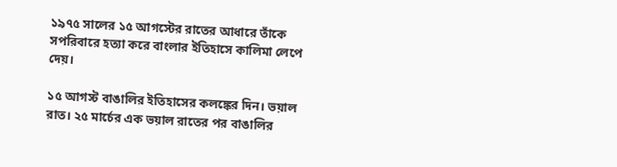১৯৭৫ সালের ১৫ আগস্টের রাতের আধারে তাঁকে সপরিবারে হত্যা করে বাংলার ইতিহাসে কালিমা লেপে দেয়।

১৫ আগস্ট বাঙালির ইতিহাসের কলঙ্কের দিন। ভয়াল রাত। ২৫ মার্চের এক ভয়াল রাতের পর বাঙালির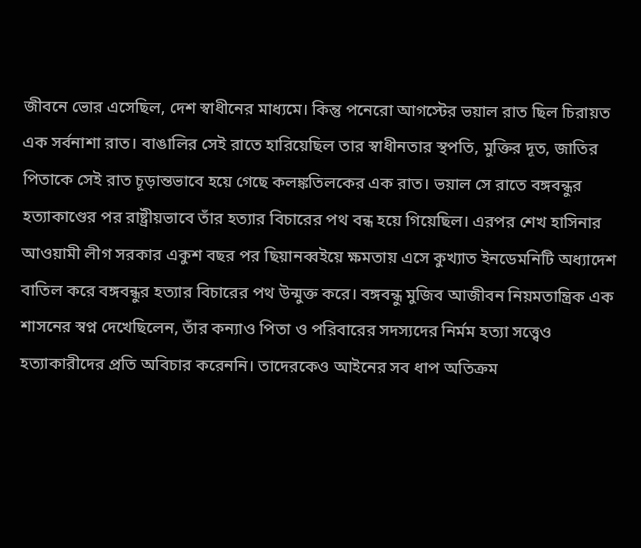জীবনে ভোর এসেছিল, দেশ স্বাধীনের মাধ্যমে। কিন্তু পনেরো আগস্টের ভয়াল রাত ছিল চিরায়ত এক সর্বনাশা রাত। বাঙালির সেই রাতে হারিয়েছিল তার স্বাধীনতার স্থপতি, মুক্তির দূত, জাতির পিতাকে সেই রাত চূড়ান্তভাবে হয়ে গেছে কলঙ্কতিলকের এক রাত। ভয়াল সে রাতে বঙ্গবন্ধুর হত্যাকাণ্ডের পর রাষ্ট্রীয়ভাবে তাঁর হত্যার বিচারের পথ বন্ধ হয়ে গিয়েছিল। এরপর শেখ হাসিনার আওয়ামী লীগ সরকার একুশ বছর পর ছিয়ানব্বইয়ে ক্ষমতায় এসে কুখ্যাত ইনডেমনিটি অধ্যাদেশ বাতিল করে বঙ্গবন্ধুর হত্যার বিচারের পথ উন্মুক্ত করে। বঙ্গবন্ধু মুজিব আজীবন নিয়মতান্ত্রিক এক শাসনের স্বপ্ন দেখেছিলেন, তাঁর কন্যাও পিতা ও পরিবারের সদস্যদের নির্মম হত্যা সত্ত্বেও হত্যাকারীদের প্রতি অবিচার করেননি। তাদেরকেও আইনের সব ধাপ অতিক্রম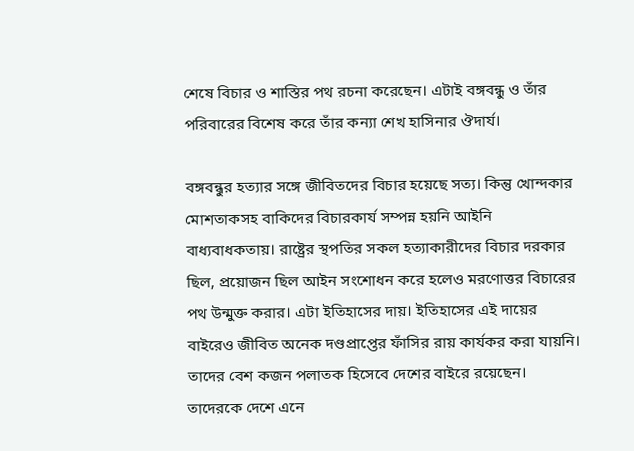শেষে বিচার ও শাস্তির পথ রচনা করেছেন। এটাই বঙ্গবন্ধু ও তাঁর পরিবারের বিশেষ করে তাঁর কন্যা শেখ হাসিনার ঔদার্য।

বঙ্গবন্ধুর হত্যার সঙ্গে জীবিতদের বিচার হয়েছে সত্য। কিন্তু খোন্দকার মোশতাকসহ বাকিদের বিচারকার্য সম্পন্ন হয়নি আইনি বাধ্যবাধকতায়। রাষ্ট্রের স্থপতির সকল হত্যাকারীদের বিচার দরকার ছিল, প্রয়োজন ছিল আইন সংশোধন করে হলেও মরণোত্তর বিচারের পথ উন্মুক্ত করার। এটা ইতিহাসের দায়। ইতিহাসের এই দায়ের বাইরেও জীবিত অনেক দণ্ডপ্রাপ্তের ফাঁসির রায় কার্যকর করা যায়নি। তাদের বেশ কজন পলাতক হিসেবে দেশের বাইরে রয়েছেন। তাদেরকে দেশে এনে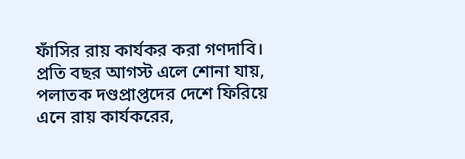ফাঁসির রায় কার্যকর করা গণদাবি। প্রতি বছর আগস্ট এলে শোনা যায়, পলাতক দণ্ডপ্রাপ্তদের দেশে ফিরিয়ে এনে রায় কার্যকরের,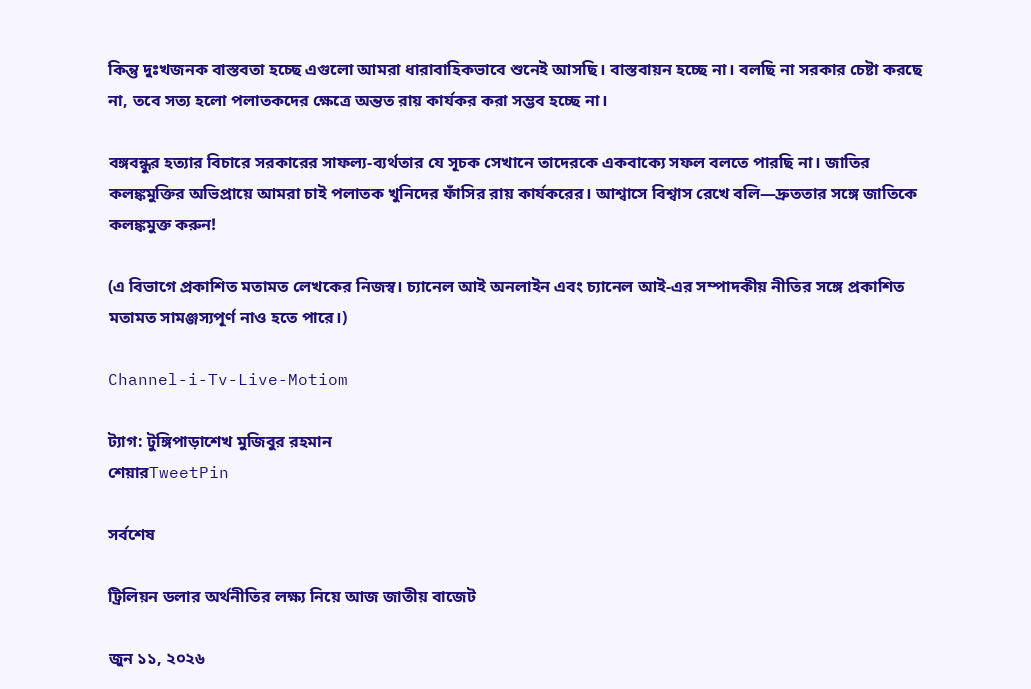কিন্তু দুঃখজনক বাস্তবতা হচ্ছে এগুলো আমরা ধারাবাহিকভাবে শুনেই আসছি। বাস্তবায়ন হচ্ছে না। বলছি না সরকার চেষ্টা করছে না, তবে সত্য হলো পলাতকদের ক্ষেত্রে অন্তত রায় কার্যকর করা সম্ভব হচ্ছে না।

বঙ্গবন্ধুর হত্যার বিচারে সরকারের সাফল্য-ব্যর্থতার যে সূচক সেখানে তাদেরকে একবাক্যে সফল বলতে পারছি না। জাতির কলঙ্কমুক্তির অভিপ্রায়ে আমরা চাই পলাতক খুনিদের ফাঁসির রায় কার্যকরের। আশ্বাসে বিশ্বাস রেখে বলি—দ্রুততার সঙ্গে জাতিকে কলঙ্কমুক্ত করুন!

(এ বিভাগে প্রকাশিত মতামত লেখকের নিজস্ব। চ্যানেল আই অনলাইন এবং চ্যানেল আই-এর সম্পাদকীয় নীতির সঙ্গে প্রকাশিত মতামত সামঞ্জস্যপূর্ণ নাও হতে পারে।)

Channel-i-Tv-Live-Motiom

ট্যাগ: টুঙ্গিপাড়াশেখ মুজিবুর রহমান
শেয়ারTweetPin

সর্বশেষ

ট্রিলিয়ন ডলার অর্থনীতির লক্ষ্য নিয়ে আজ জাতীয় বাজেট

জুন ১১, ২০২৬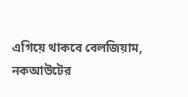এগিয়ে থাকবে বেলজিয়াম, নকআউটের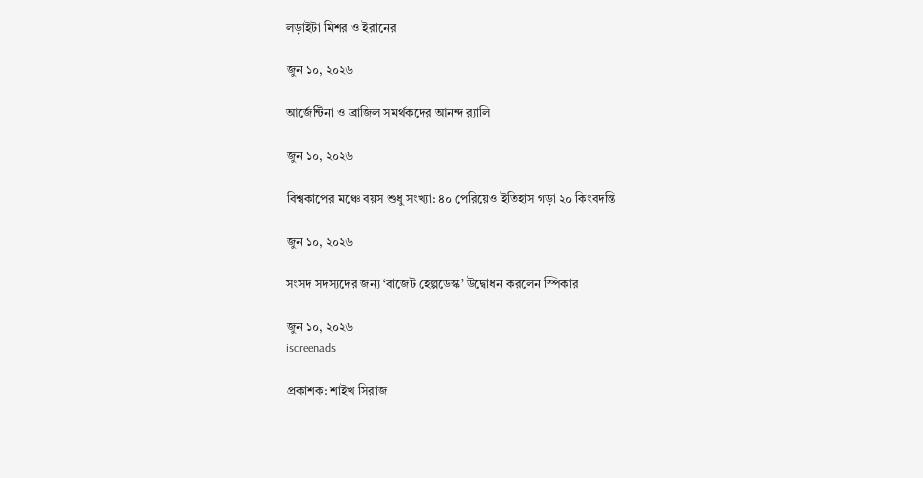লড়াইটা মিশর ও ইরানের

জুন ১০, ২০২৬

আর্জেন্টিনা ও ব্রাজিল সমর্থকদের আনন্দ র‌্যালি

জুন ১০, ২০২৬

বিশ্বকাপের মঞ্চে বয়স শুধু সংখ্যা: ৪০ পেরিয়েও ইতিহাস গড়া ২০ কিংবদন্তি

জুন ১০, ২০২৬

সংসদ সদস্যদের জন্য ‘বাজেট হেল্পডেস্ক’ উদ্বোধন করলেন স্পিকার

জুন ১০, ২০২৬
iscreenads

প্রকাশক: শাইখ সিরাজ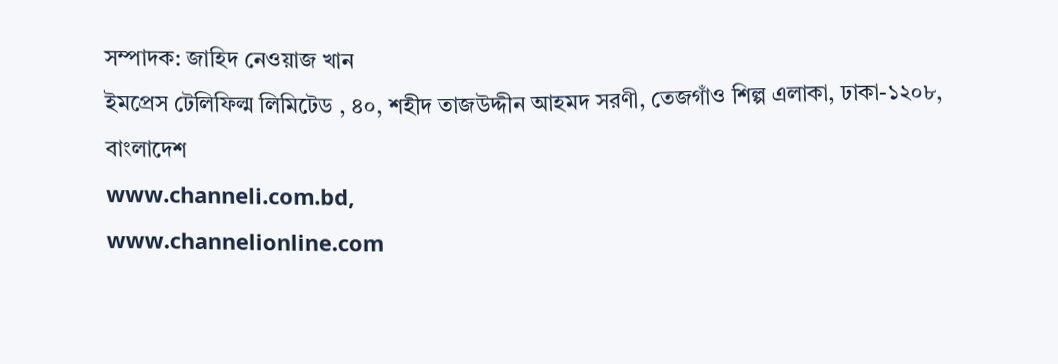সম্পাদক: জাহিদ নেওয়াজ খান
ইমপ্রেস টেলিফিল্ম লিমিটেড , ৪০, শহীদ তাজউদ্দীন আহমদ সরণী, তেজগাঁও শিল্প এলাকা, ঢাকা-১২০৮, বাংলাদেশ
www.channeli.com.bd,
www.channelionline.com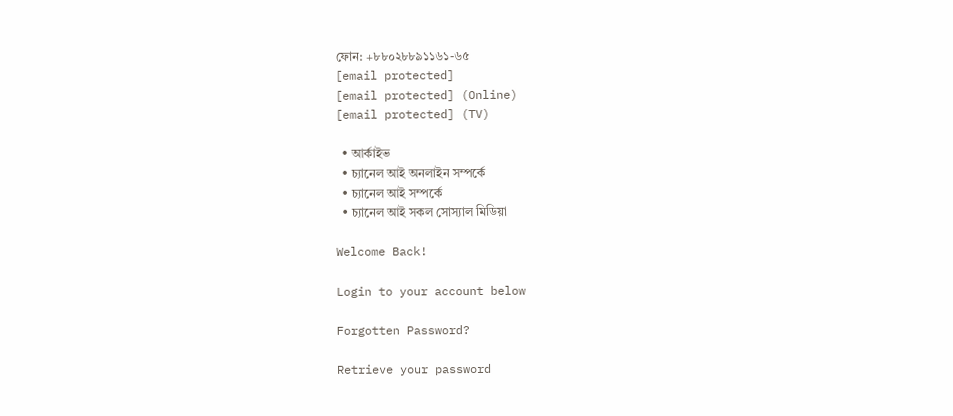ফোন: +৮৮০২৮৮৯১১৬১-৬৫
[email protected]
[email protected] (Online)
[email protected] (TV)

  • আর্কাইভ
  • চ্যানেল আই অনলাইন সম্পর্কে
  • চ্যানেল আই সম্পর্কে
  • চ্যানেল আই সকল সোস্যাল মিডিয়া

Welcome Back!

Login to your account below

Forgotten Password?

Retrieve your password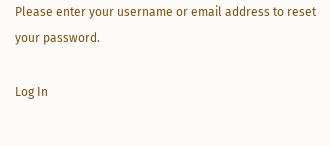Please enter your username or email address to reset your password.

Log In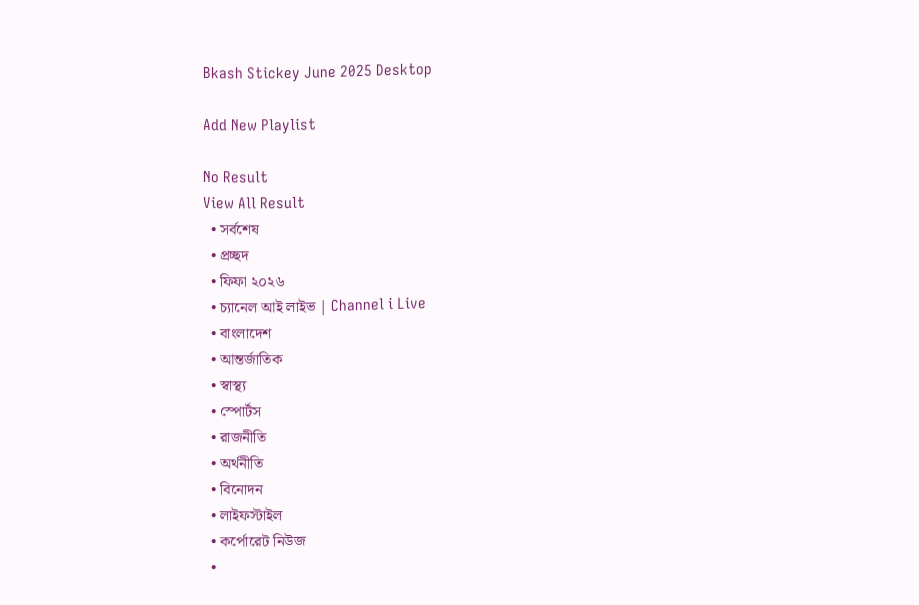Bkash Stickey June 2025 Desktop

Add New Playlist

No Result
View All Result
  • সর্বশেষ
  • প্রচ্ছদ
  • ফিফা ২০২৬
  • চ্যানেল আই লাইভ | Channel i Live
  • বাংলাদেশ
  • আন্তর্জাতিক
  • স্বাস্থ্য
  • স্পোর্টস
  • রাজনীতি
  • অর্থনীতি
  • বিনোদন
  • লাইফস্টাইল
  • কর্পোরেট নিউজ
  •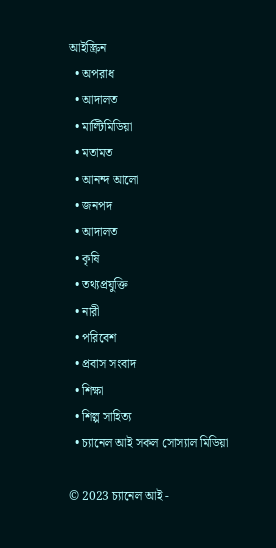আইস্ক্রিন
  • অপরাধ
  • আদালত
  • মাল্টিমিডিয়া
  • মতামত
  • আনন্দ আলো
  • জনপদ
  • আদালত
  • কৃষি
  • তথ্যপ্রযুক্তি
  • নারী
  • পরিবেশ
  • প্রবাস সংবাদ
  • শিক্ষা
  • শিল্প সাহিত্য
  • চ্যানেল আই সকল সোস্যাল মিডিয়া

© 2023 চ্যানেল আই -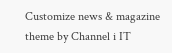Customize news & magazine theme by Channel i IT